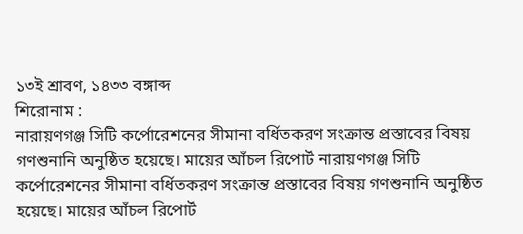১৩ই শ্রাবণ, ১৪৩৩ বঙ্গাব্দ
শিরোনাম :
নারায়ণগঞ্জ সিটি কর্পোরেশনের সীমানা বর্ধিতকরণ সংক্রান্ত প্রস্তাবের বিষয় গণশুনানি অনুষ্ঠিত হয়েছে। মায়ের আঁচল রিপোর্ট নারায়ণগঞ্জ সিটি কর্পোরেশনের সীমানা বর্ধিতকরণ সংক্রান্ত প্রস্তাবের বিষয় গণশুনানি অনুষ্ঠিত হয়েছে। মায়ের আঁচল রিপোর্ট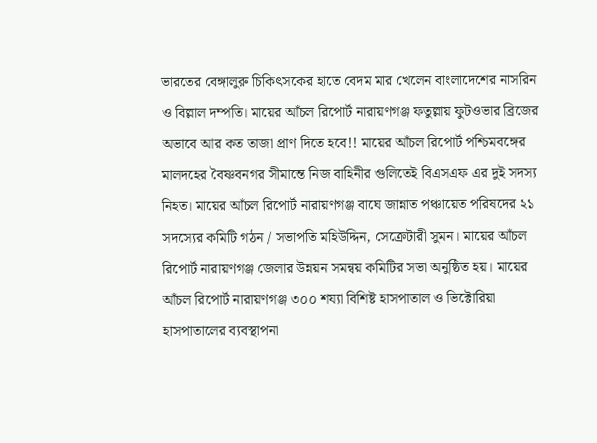ভারতের বেঙ্গালুরু চিকিৎসকের হাতে বেদম মার খেলেন বাংলাদেশের নাসরিন ও বিল্লাল দম্পতি। মায়ের আঁচল রিপোর্ট নারায়ণগঞ্জ ফতুল্লায় ফুটওভার ব্রিজের অভাবে আর কত তাজা প্রাণ দিতে হবে!! মায়ের আঁচল রিপোর্ট পশ্চিমবঙ্গের মালদহের বৈষ্ণবনগর সীমান্তে নিজ বাহিনীর গুলিতেই বিএসএফ এর দুই সদস্য নিহত। মায়ের আঁচল রিপোর্ট নারায়ণগঞ্জ বাঘে জান্নাত পঞ্চায়েত পরিষদের ২১ সদস্যের কমিটি গঠন / সভাপতি মহিউদ্দিন, সেক্রেটারী সুমন। মায়ের আঁচল রিপোর্ট নারায়ণগঞ্জ জেলার উন্নয়ন সমন্বয় কমিটির সভা অনুষ্ঠিত হয়। মায়ের আঁচল রিপোর্ট নারায়ণগঞ্জ ৩০০ শয্যা বিশিষ্ট হাসপাতাল ও ভিক্টোরিয়া হাসপাতালের ব্যবস্থাপনা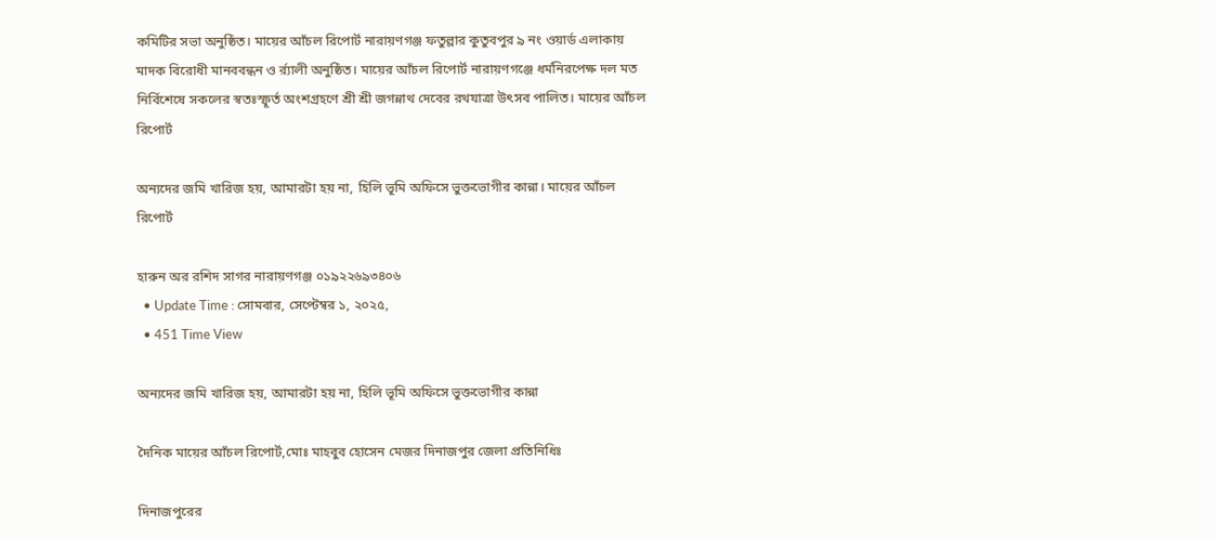কমিটির সভা অনুষ্ঠিত। মায়ের আঁচল রিপোর্ট নারায়ণগঞ্জ ফতুল্লার কুতুবপুর ৯ নং ওয়ার্ড এলাকায় মাদক বিরোধী মানববন্ধন ও র্র্যালী অনুষ্ঠিত। মায়ের আঁচল রিপোর্ট নারায়ণগঞ্জে ধর্মনিরপেক্ষ দল মত নির্বিশেষে সকলের স্বতঃস্ফূর্ত অংশগ্রহণে শ্রী শ্রী জগন্নাথ দেবের রথযাত্রা উৎসব পালিত। মায়ের আঁচল রিপোর্ট

অন্যদের জমি খারিজ হয়, আমারটা হয় না, হিলি ভূমি অফিসে ভুক্তভোগীর কান্না। মায়ের আঁচল রিপোর্ট

হারুন অর রশিদ সাগর নারায়ণগঞ্জ ০১৯২২৬৯৩৪০৬
  • Update Time : সোমবার, সেপ্টেম্বর ১, ২০২৫,
  • 451 Time View

অন্যদের জমি খারিজ হয়, আমারটা হয় না, হিলি ভূমি অফিসে ভুক্তভোগীর কান্না

দৈনিক মায়ের আঁচল রিপোর্ট,মোঃ মাহবুব হোসেন মেজর দিনাজপুর জেলা প্রতিনিধিঃ

দিনাজপুরের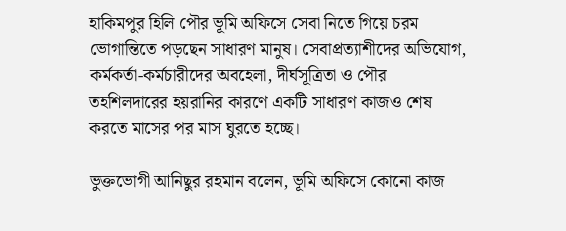হাকিমপুর হিলি পৌর ভূমি অফিসে সেবা নিতে গিয়ে চরম ভোগান্তিতে পড়ছেন সাধারণ মানুষ। সেবাপ্রত্যাশীদের অভিযোগ, কর্মকর্তা-কর্মচারীদের অবহেলা, দীর্ঘসূত্রিতা ও পৌর তহশিলদারের হয়রানির কারণে একটি সাধারণ কাজও শেষ করতে মাসের পর মাস ঘুরতে হচ্ছে।

ভুক্তভোগী আনিছুর রহমান বলেন, ভূমি অফিসে কোনো কাজ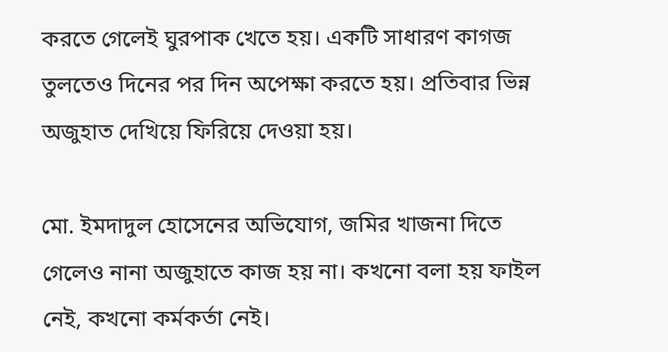করতে গেলেই ঘুরপাক খেতে হয়। একটি সাধারণ কাগজ তুলতেও দিনের পর দিন অপেক্ষা করতে হয়। প্রতিবার ভিন্ন অজুহাত দেখিয়ে ফিরিয়ে দেওয়া হয়।

মো. ইমদাদুল হোসেনের অভিযোগ, জমির খাজনা দিতে গেলেও নানা অজুহাতে কাজ হয় না। কখনো বলা হয় ফাইল নেই, কখনো কর্মকর্তা নেই।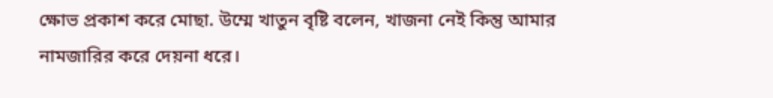ক্ষোভ প্রকাশ করে মোছা. উম্মে খাতুন বৃষ্টি বলেন, খাজনা নেই কিন্তু আমার নামজারির করে দেয়না ধরে।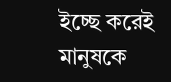ইচ্ছে করেই মানুষকে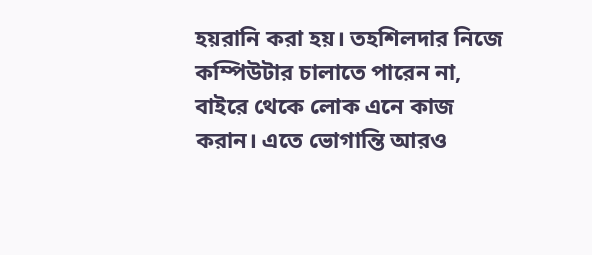হয়রানি করা হয়। তহশিলদার নিজে কম্পিউটার চালাতে পারেন না, বাইরে থেকে লোক এনে কাজ করান। এতে ভোগান্তি আরও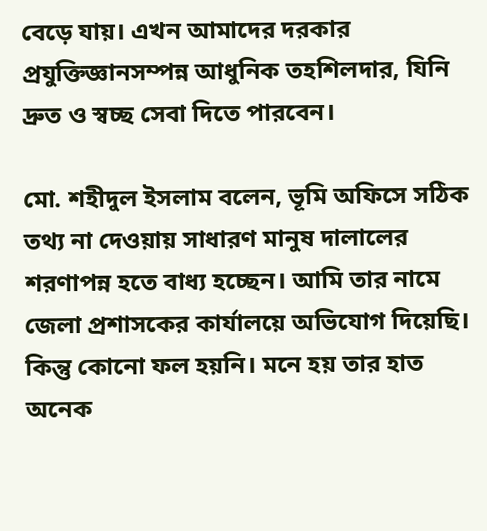বেড়ে যায়। এখন আমাদের দরকার প্রযুক্তিজ্ঞানসম্পন্ন আধুনিক তহশিলদার, যিনি দ্রুত ও স্বচ্ছ সেবা দিতে পারবেন।

মো. শহীদুল ইসলাম বলেন, ভূমি অফিসে সঠিক তথ্য না দেওয়ায় সাধারণ মানুষ দালালের শরণাপন্ন হতে বাধ্য হচ্ছেন। আমি তার নামে জেলা প্রশাসকের কার্যালয়ে অভিযোগ দিয়েছি। কিন্তু কোনো ফল হয়নি। মনে হয় তার হাত অনেক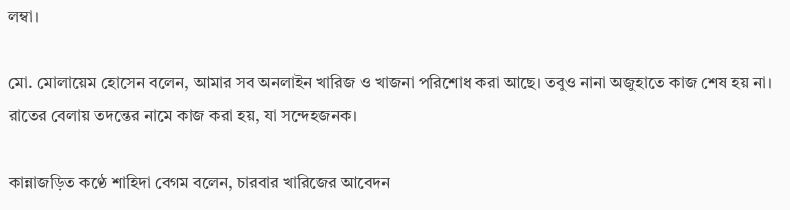লম্বা।

মো. মোলায়েম হোসেন বলেন, আমার সব অনলাইন খারিজ ও খাজনা পরিশোধ করা আছে। তবুও নানা অজুহাতে কাজ শেষ হয় না। রাতের বেলায় তদন্তের নামে কাজ করা হয়, যা সন্দেহজনক।

কান্নাজড়িত কণ্ঠে শাহিদা বেগম বলেন, চারবার খারিজের আবেদন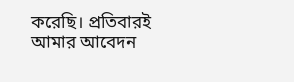করেছি। প্রতিবারই আমার আবেদন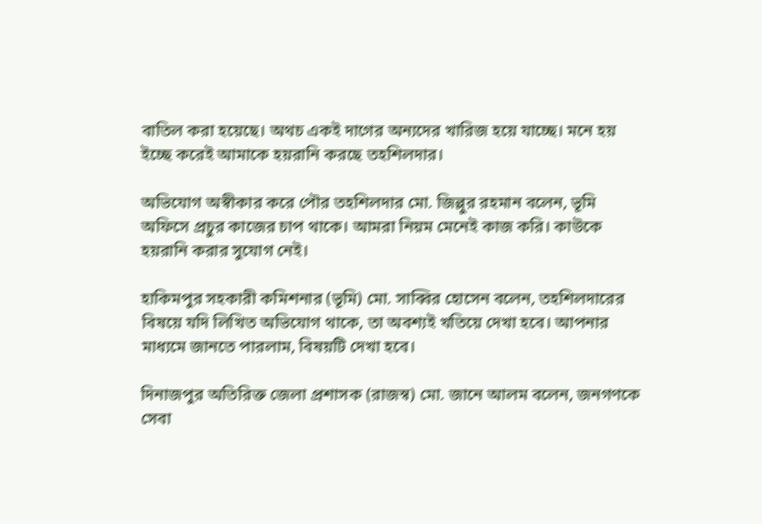বাতিল করা হয়েছে। অথচ একই দাগের অন্যদের খারিজ হয়ে যাচ্ছে। মনে হয় ইচ্ছে করেই আমাকে হয়রানি করছে তহশিলদার।

অভিযোগ অস্বীকার করে পৌর তহশিলদার মো. জিল্লুর রহমান বলেন, ভূমি অফিসে প্রচুর কাজের চাপ থাকে। আমরা নিয়ম মেনেই কাজ করি। কাউকে হয়রানি করার সুযোগ নেই।

হাকিমপুর সহকারী কমিশনার (ভূমি) মো. সাব্বির হোসেন বলেন, তহশিলদারের বিষয়ে যদি লিখিত অভিযোগ থাকে, তা অবশ্যই খতিয়ে দেখা হবে। আপনার মাধ্যমে জানতে পারলাম, বিষয়টি দেখা হবে।

দিনাজপুর অতিরিক্ত জেলা প্রশাসক (রাজস্ব) মো. জানে আলম বলেন, জনগণকে সেবা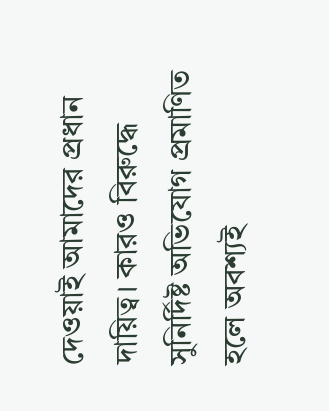দেওয়াই আমাদের প্রধান দায়িত্ব। কারও বিরুদ্ধে সুনির্দিষ্ট অভিযোগ প্রমাণিত হলে অবশ্যই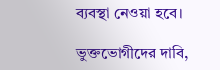ব্যবস্থা নেওয়া হবে।

ভুক্তভোগীদের দাবি,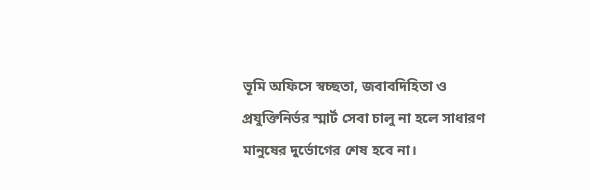ভূমি অফিসে স্বচ্ছতা, জবাবদিহিতা ও প্রযুক্তিনির্ভর স্মার্ট সেবা চালু না হলে সাধারণ মানুষের দুর্ভোগের শেষ হবে না।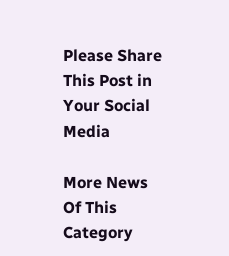Please Share This Post in Your Social Media

More News Of This Category